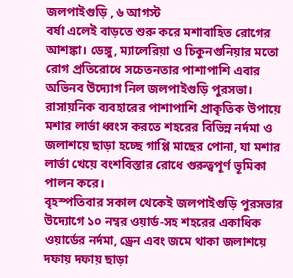জলপাইগুড়ি , ৬ আগস্ট
বর্ষা এলেই বাড়তে শুরু করে মশাবাহিত রোগের আশঙ্কা। ডেঙ্গু, ম্যালেরিয়া ও চিকুনগুনিয়ার মতো রোগ প্রতিরোধে সচেতনতার পাশাপাশি এবার অভিনব উদ্যোগ নিল জলপাইগুড়ি পুরসভা। রাসায়নিক ব্যবহারের পাশাপাশি প্রাকৃতিক উপায়ে মশার লার্ভা ধ্বংস করতে শহরের বিভিন্ন নর্দমা ও জলাশয়ে ছাড়া হচ্ছে গাপ্পি মাছের পোনা, যা মশার লার্ভা খেয়ে বংশবিস্তার রোধে গুরুত্বপূর্ণ ভূমিকা পালন করে।
বৃহস্পতিবার সকাল থেকেই জলপাইগুড়ি পুরসভার উদ্যোগে ১০ নম্বর ওয়ার্ড-সহ শহরের একাধিক ওয়ার্ডের নর্দমা, ড্রেন এবং জমে থাকা জলাশয়ে দফায় দফায় ছাড়া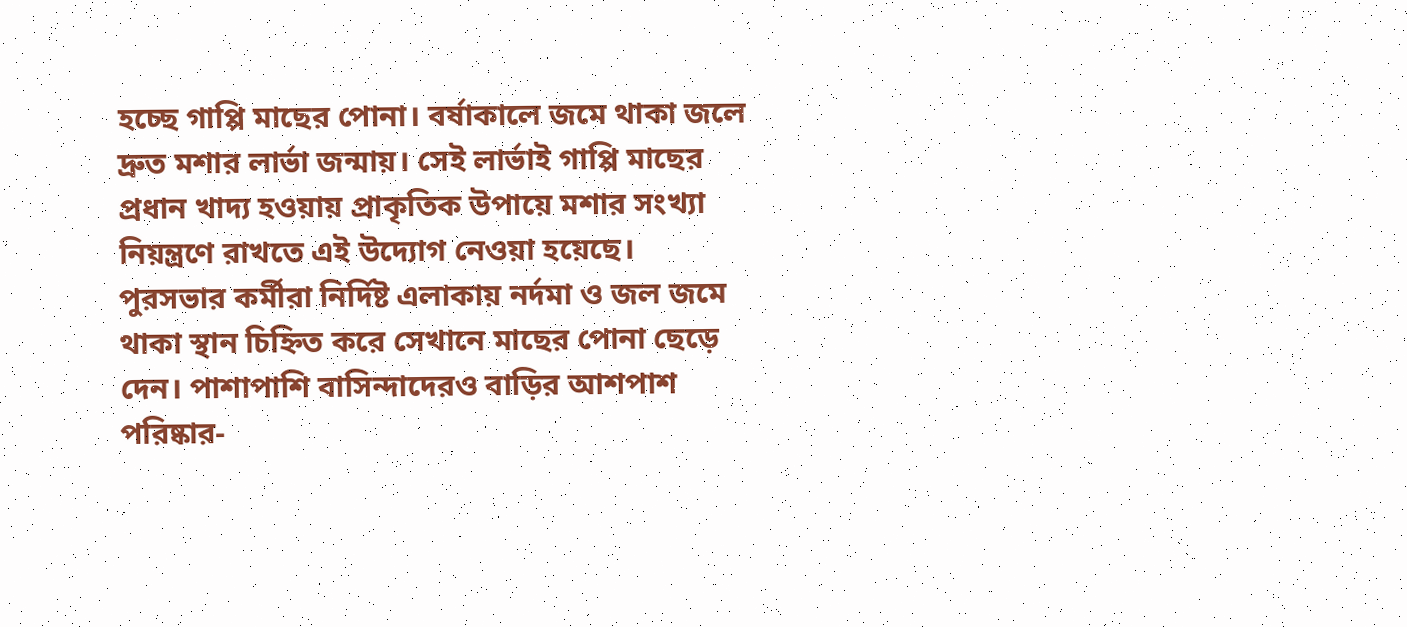হচ্ছে গাপ্পি মাছের পোনা। বর্ষাকালে জমে থাকা জলে দ্রুত মশার লার্ভা জন্মায়। সেই লার্ভাই গাপ্পি মাছের প্রধান খাদ্য হওয়ায় প্রাকৃতিক উপায়ে মশার সংখ্যা নিয়ন্ত্রণে রাখতে এই উদ্যোগ নেওয়া হয়েছে।
পুরসভার কর্মীরা নির্দিষ্ট এলাকায় নর্দমা ও জল জমে থাকা স্থান চিহ্নিত করে সেখানে মাছের পোনা ছেড়ে দেন। পাশাপাশি বাসিন্দাদেরও বাড়ির আশপাশ পরিষ্কার-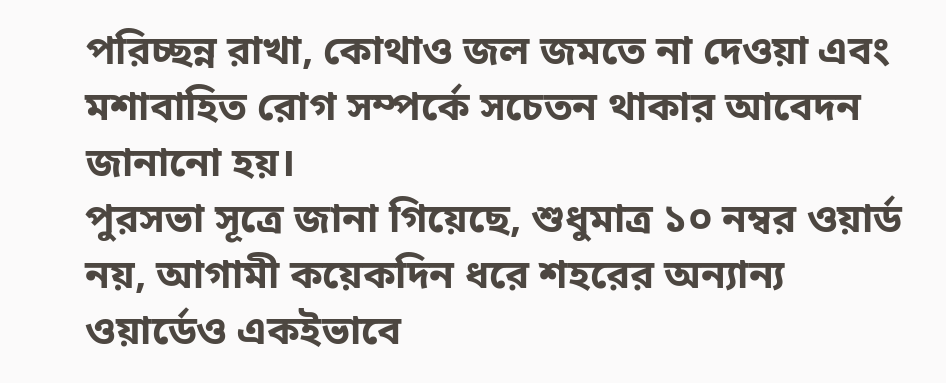পরিচ্ছন্ন রাখা, কোথাও জল জমতে না দেওয়া এবং মশাবাহিত রোগ সম্পর্কে সচেতন থাকার আবেদন জানানো হয়।
পুরসভা সূত্রে জানা গিয়েছে, শুধুমাত্র ১০ নম্বর ওয়ার্ড নয়, আগামী কয়েকদিন ধরে শহরের অন্যান্য ওয়ার্ডেও একইভাবে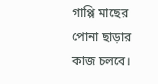গাপ্পি মাছের পোনা ছাড়ার কাজ চলবে।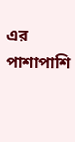এর পাশাপাশি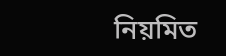নিয়মিত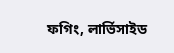ফগিং, লার্ভিসাইড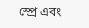স্প্রে এবং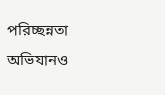পরিচ্ছন্নতা অভিযানও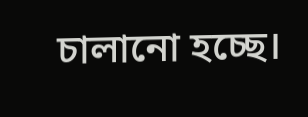চালানো হচ্ছে।